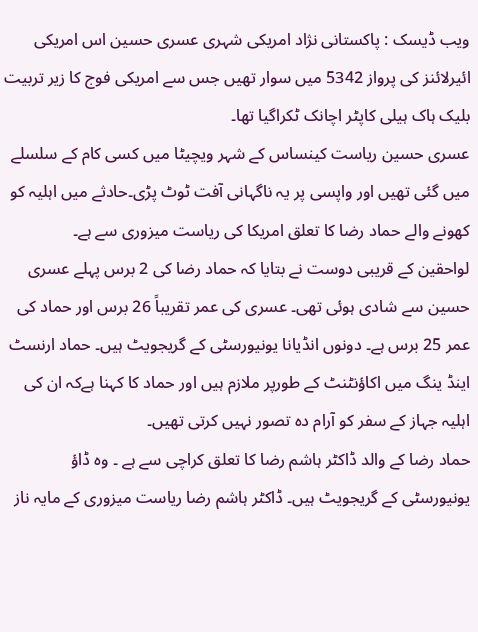ویب ڈیسک : پاکستانی نژاد امریکی شہری عسری حسین اس امریکی ائیرلائنز کی پرواز 5342 میں سوار تھیں جس سے امریکی فوج کا زیر تربیت بلیک ہاک ہیلی کاپٹر اچانک ٹکراگیا تھا۔
عسری حسین ریاست کینساس کے شہر ویچیٹا میں کسی کام کے سلسلے میں گئی تھیں اور واپسی پر یہ ناگہانی آفت ٹوٹ پڑی۔حادثے میں اہلیہ کو کھونے والے حماد رضا کا تعلق امریکا کی ریاست میزوری سے ہے۔
لواحقین کے قریبی دوست نے بتایا کہ حماد رضا کی 2 برس پہلے عسری حسین سے شادی ہوئی تھی۔ عسری کی عمر تقریباً 26 برس اور حماد کی عمر 25 برس ہے۔ دونوں انڈیانا یونیورسٹی کے گریجویٹ ہیں۔ حماد ارنسٹ اینڈ ینگ میں اکاؤنٹنٹ کے طورپر ملازم ہیں اور حماد کا کہنا ہےکہ ان کی اہلیہ جہاز کے سفر کو آرام دہ تصور نہیں کرتی تھیں۔
حماد رضا کے والد ڈاکٹر ہاشم رضا کا تعلق کراچی سے ہے ۔ وہ ڈاؤ یونیورسٹی کے گریجویٹ ہیں۔ ڈاکٹر ہاشم رضا ریاست میزوری کے مایہ ناز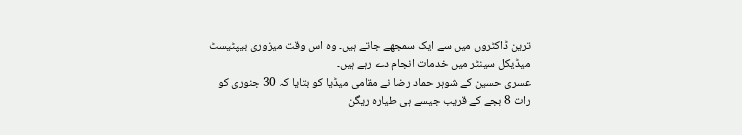ترین ڈاکٹروں میں سے ایک سمجھے جاتے ہیں۔ وہ اس وقت میزوری بیپٹیسٹ میڈیکل سینٹر میں خدمات انجام دے رہے ہیں۔
عسری حسین کے شوہر حماد رضا نے مقامی میڈیا کو بتایا کہ 30 جنوری کو رات 8 بجے کے قریب جیسے ہی طیارہ ریگن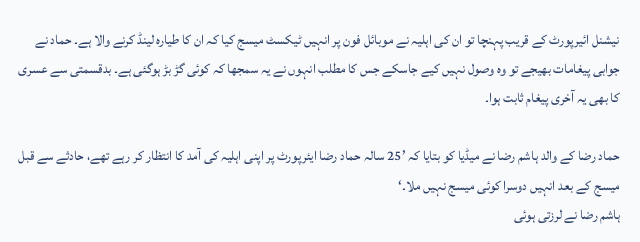نیشنل ائیرپورٹ کے قریب پہنچا تو ان کی اہلیہ نے موبائل فون پر انہیں ٹیکسٹ میسج کیا کہ ان کا طیارہ لینڈ کرنے والا ہے۔ حماد نے جوابی پیغامات بھیجے تو وہ وصول نہیں کیے جاسکے جس کا مطلب انہوں نے یہ سمجھا کہ کوئی گڑ بڑ ہوگئی ہے۔ بدقسمتی سے عسری کا بھی یہ آخری پیغام ثابت ہوا۔

حماد رضا کے والد ہاشم رضا نے میڈیا کو بتایا کہ ’25 سالہ حماد رضا ایئرپورٹ پر اپنی اہلیہ کی آمد کا انتظار کر رہے تھے، حادثے سے قبل میسج کے بعد انہیں دوسرا کوئی میسج نہیں ملا۔‘
ہاشم رضا نے لرزتی ہوئی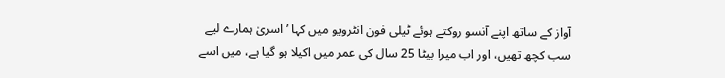آواز کے ساتھ اپنے آنسو روکتے ہوئے ٹیلی فون انٹرویو میں کہا ’اسریٰ ہمارے لیے سب کچھ تھیں، اور اب میرا بیٹا 25 سال کی عمر میں اکیلا ہو گیا ہے، میں اسے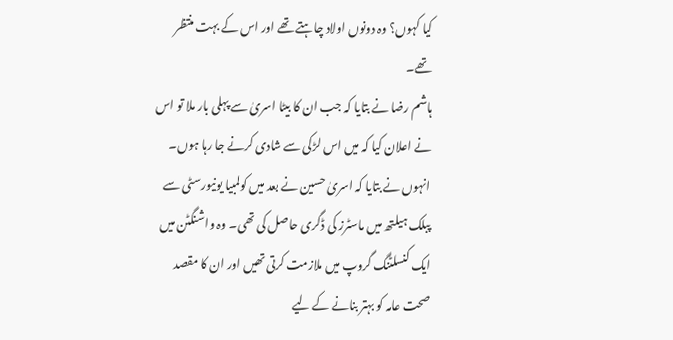کیا کہوں؟ وہ دونوں اولاد چاہتے تھے اور اس کے بہت منتظر تھے۔
ہاشم رضا نے بتایا کہ جب ان کا بیٹا اسریٰ سے پہلی بار ملا تو اس نے اعلان کیا کہ میں اس لڑکی سے شادی کرنے جا رہا ہوں۔
انہوں نے بتایا کہ اسریٰ حسین نے بعد میں کولمبیا یونیورسٹی سے پبلک ہیلتھ میں ماسٹرز کی ڈگری حاصل کی تھی۔ وہ واشنگٹن میں ایک کنسلٹنگ گروپ میں ملازمت کرتی تھیں اور ان کا مقصد صحت عامہ کو بہتر بنانے کے لیے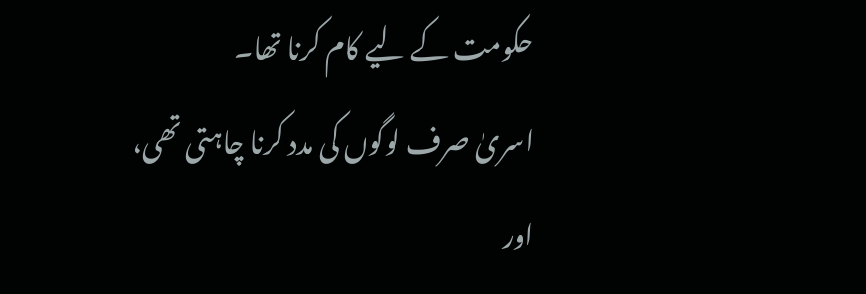حکومت کے لیے کام کرنا تھا۔
اسریٰ صرف لوگوں کی مدد کرنا چاہتی تھی، اور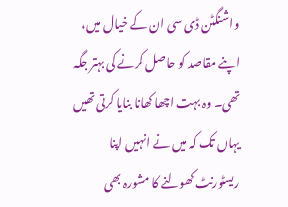واشنگٹن ڈی سی ان کے خیال میں، اپنے مقاصد کو حاصل کرنے کی بہتر جگہ تھی۔ وہ بہت اچھا کھانا بنایا کرتی تھیں یہاں تک کہ میں نے انہیں اپنا ریسٹورنٹ کھولنے کا مشورہ بھی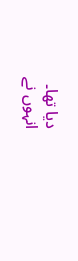دیا تھا۔
انہوں نے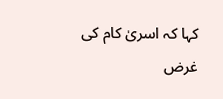کہا کہ اسریٰ کام کی غرض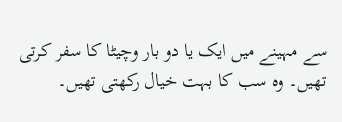سے مہینے میں ایک یا دو بار وچیٹا کا سفر کرتی تھیں۔ وہ سب کا بہت خیال رکھتی تھیں۔